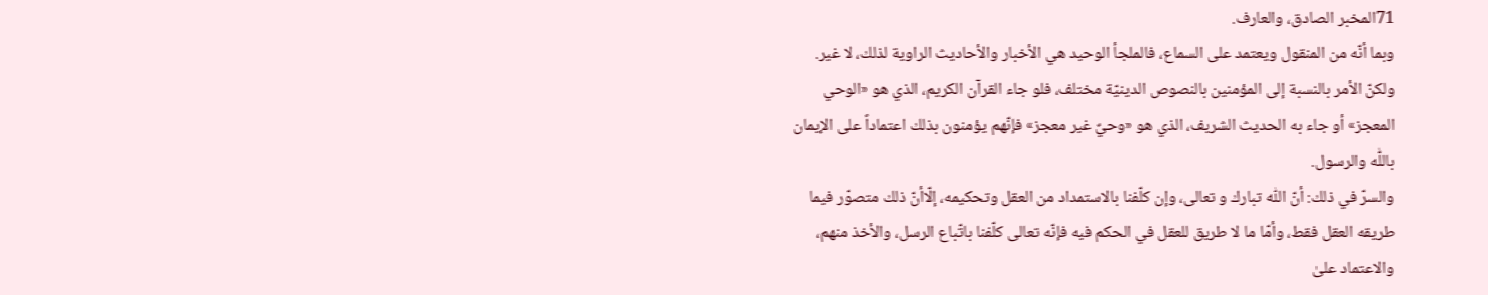71المخبر الصادق، والعارف.
وبما أنّه من المنقول ويعتمد على السماع، فالملجأ الوحيد هي الأخبار والأحاديث الراوية لذلك، لا غير.
ولكنّ الأمر بالنسبة إلى المؤمنين بالنصوص الدينيّة مختلف، فلو جاء القرآن الكريم، الذي هو «الوحي المعجز» أو جاء به الحديث الشريف، الذي هو «وحيٌ غير معجز» فإنّهم يؤمنون بذلك اعتماداً على الإيمان باللّٰه والرسول.
والسرّ في ذلك: أنّ اللّٰه تبارك و تعالى، وإن كلّفنا بالاستمداد من العقل وتحكيمه، إلّاأنّ ذلك متصوّر فيما طريقه العقل فقط، وأمّا ما لا طريق للعقل في الحكم فيه فإنّه تعالى كلّفنا باتّباع الرسل، والأخذ منهم، والاعتماد علىٰ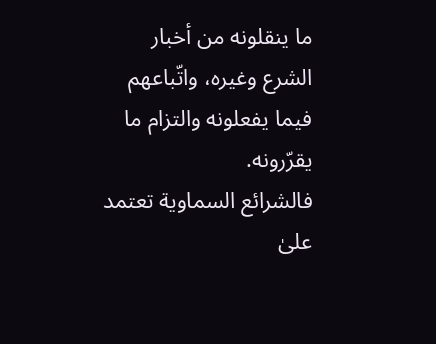ما ينقلونه من أخبار الشرع وغيره، واتّباعهم فيما يفعلونه والتزام ما يقرّرونه.
فالشرائع السماوية تعتمد علىٰ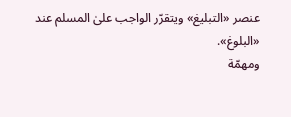عنصر «التبليغ» ويتقرّر الواجب علىٰ المسلم عند «البلوغ».
ومهمّة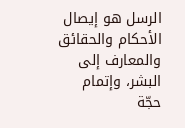الرسل هو إيصال الأحكام والحقائق والمعارف إلى البشر، وإتمام حجّة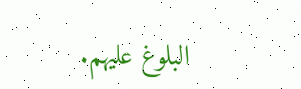البلوغ عليهم.